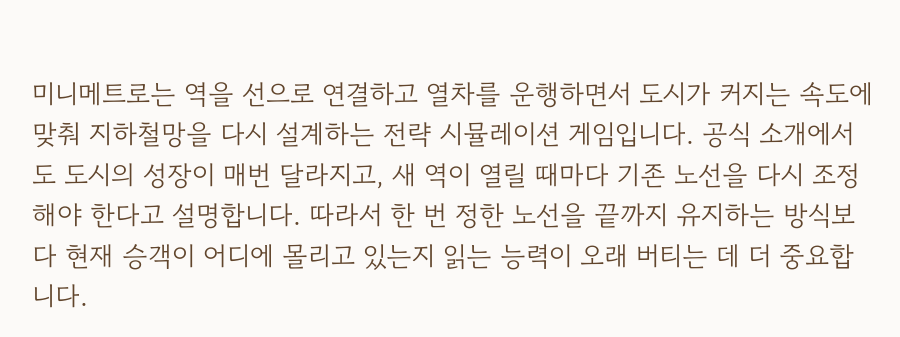미니메트로는 역을 선으로 연결하고 열차를 운행하면서 도시가 커지는 속도에 맞춰 지하철망을 다시 설계하는 전략 시뮬레이션 게임입니다. 공식 소개에서도 도시의 성장이 매번 달라지고, 새 역이 열릴 때마다 기존 노선을 다시 조정해야 한다고 설명합니다. 따라서 한 번 정한 노선을 끝까지 유지하는 방식보다 현재 승객이 어디에 몰리고 있는지 읽는 능력이 오래 버티는 데 더 중요합니다.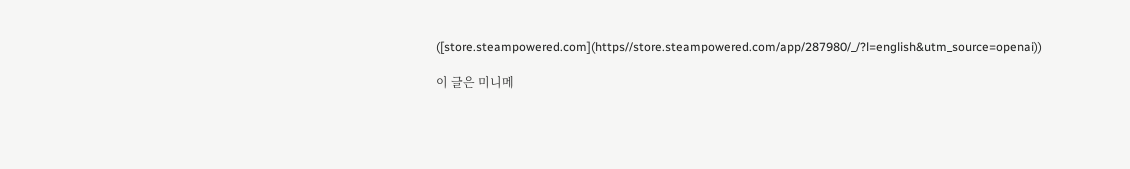([store.steampowered.com](https//store.steampowered.com/app/287980/_/?l=english&utm_source=openai))

이 글은 미니메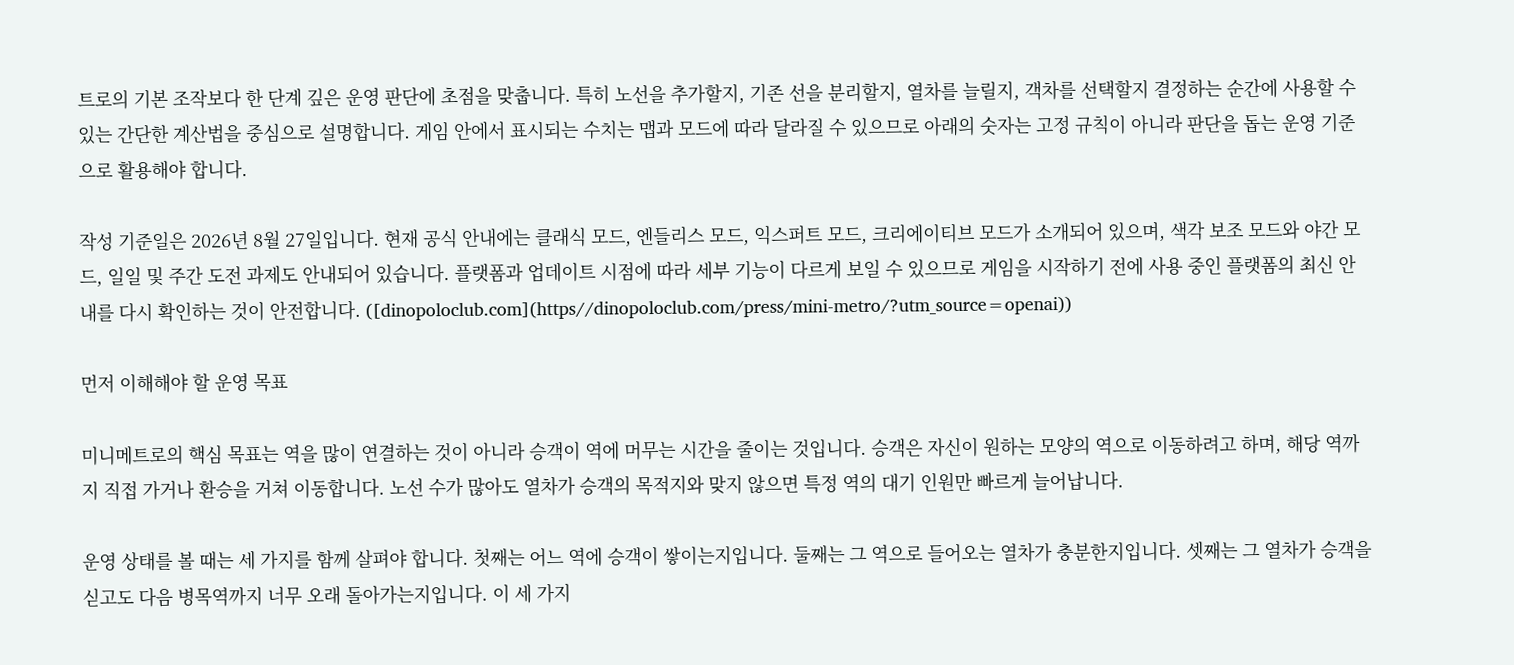트로의 기본 조작보다 한 단계 깊은 운영 판단에 초점을 맞춥니다. 특히 노선을 추가할지, 기존 선을 분리할지, 열차를 늘릴지, 객차를 선택할지 결정하는 순간에 사용할 수 있는 간단한 계산법을 중심으로 설명합니다. 게임 안에서 표시되는 수치는 맵과 모드에 따라 달라질 수 있으므로 아래의 숫자는 고정 규칙이 아니라 판단을 돕는 운영 기준으로 활용해야 합니다.

작성 기준일은 2026년 8월 27일입니다. 현재 공식 안내에는 클래식 모드, 엔들리스 모드, 익스퍼트 모드, 크리에이티브 모드가 소개되어 있으며, 색각 보조 모드와 야간 모드, 일일 및 주간 도전 과제도 안내되어 있습니다. 플랫폼과 업데이트 시점에 따라 세부 기능이 다르게 보일 수 있으므로 게임을 시작하기 전에 사용 중인 플랫폼의 최신 안내를 다시 확인하는 것이 안전합니다. ([dinopoloclub.com](https//dinopoloclub.com/press/mini-metro/?utm_source=openai))

먼저 이해해야 할 운영 목표

미니메트로의 핵심 목표는 역을 많이 연결하는 것이 아니라 승객이 역에 머무는 시간을 줄이는 것입니다. 승객은 자신이 원하는 모양의 역으로 이동하려고 하며, 해당 역까지 직접 가거나 환승을 거쳐 이동합니다. 노선 수가 많아도 열차가 승객의 목적지와 맞지 않으면 특정 역의 대기 인원만 빠르게 늘어납니다.

운영 상태를 볼 때는 세 가지를 함께 살펴야 합니다. 첫째는 어느 역에 승객이 쌓이는지입니다. 둘째는 그 역으로 들어오는 열차가 충분한지입니다. 셋째는 그 열차가 승객을 싣고도 다음 병목역까지 너무 오래 돌아가는지입니다. 이 세 가지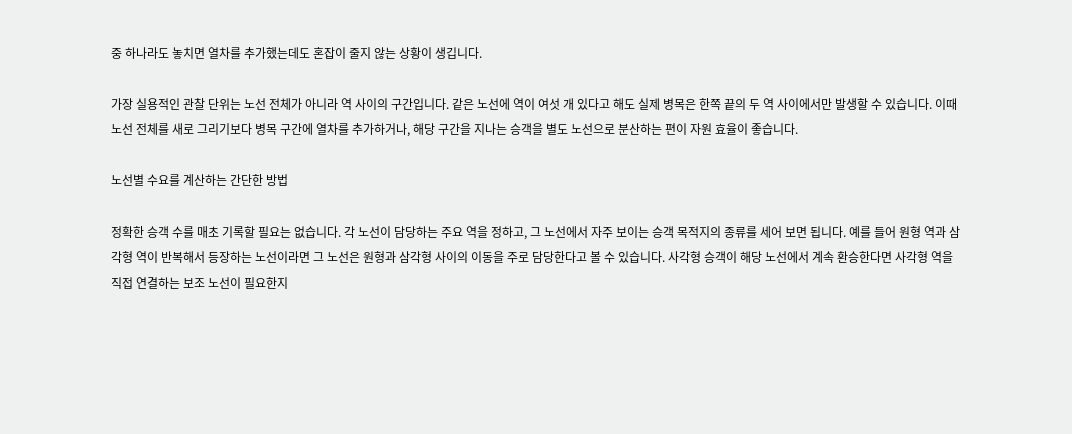중 하나라도 놓치면 열차를 추가했는데도 혼잡이 줄지 않는 상황이 생깁니다.

가장 실용적인 관찰 단위는 노선 전체가 아니라 역 사이의 구간입니다. 같은 노선에 역이 여섯 개 있다고 해도 실제 병목은 한쪽 끝의 두 역 사이에서만 발생할 수 있습니다. 이때 노선 전체를 새로 그리기보다 병목 구간에 열차를 추가하거나, 해당 구간을 지나는 승객을 별도 노선으로 분산하는 편이 자원 효율이 좋습니다.

노선별 수요를 계산하는 간단한 방법

정확한 승객 수를 매초 기록할 필요는 없습니다. 각 노선이 담당하는 주요 역을 정하고, 그 노선에서 자주 보이는 승객 목적지의 종류를 세어 보면 됩니다. 예를 들어 원형 역과 삼각형 역이 반복해서 등장하는 노선이라면 그 노선은 원형과 삼각형 사이의 이동을 주로 담당한다고 볼 수 있습니다. 사각형 승객이 해당 노선에서 계속 환승한다면 사각형 역을 직접 연결하는 보조 노선이 필요한지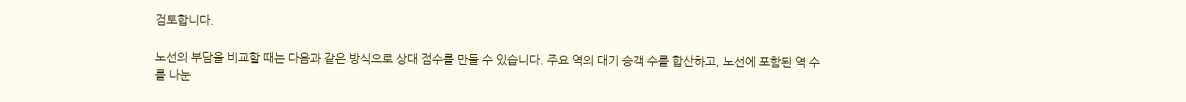검토합니다.

노선의 부담을 비교할 때는 다음과 같은 방식으로 상대 점수를 만들 수 있습니다. 주요 역의 대기 승객 수를 합산하고, 노선에 포함된 역 수를 나눈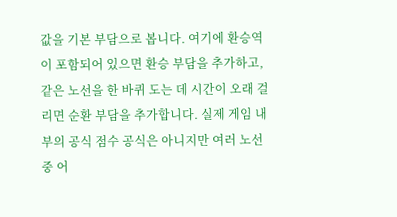값을 기본 부담으로 봅니다. 여기에 환승역이 포함되어 있으면 환승 부담을 추가하고, 같은 노선을 한 바퀴 도는 데 시간이 오래 걸리면 순환 부담을 추가합니다. 실제 게임 내부의 공식 점수 공식은 아니지만 여러 노선 중 어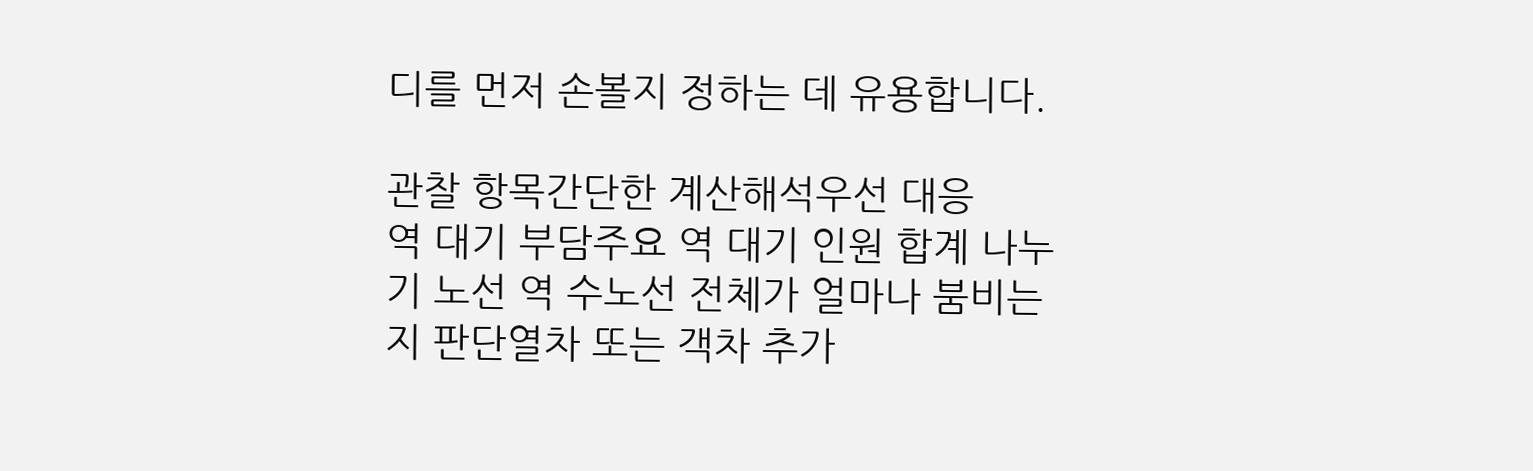디를 먼저 손볼지 정하는 데 유용합니다.

관찰 항목간단한 계산해석우선 대응
역 대기 부담주요 역 대기 인원 합계 나누기 노선 역 수노선 전체가 얼마나 붐비는지 판단열차 또는 객차 추가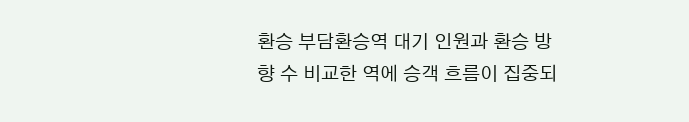환승 부담환승역 대기 인원과 환승 방향 수 비교한 역에 승객 흐름이 집중되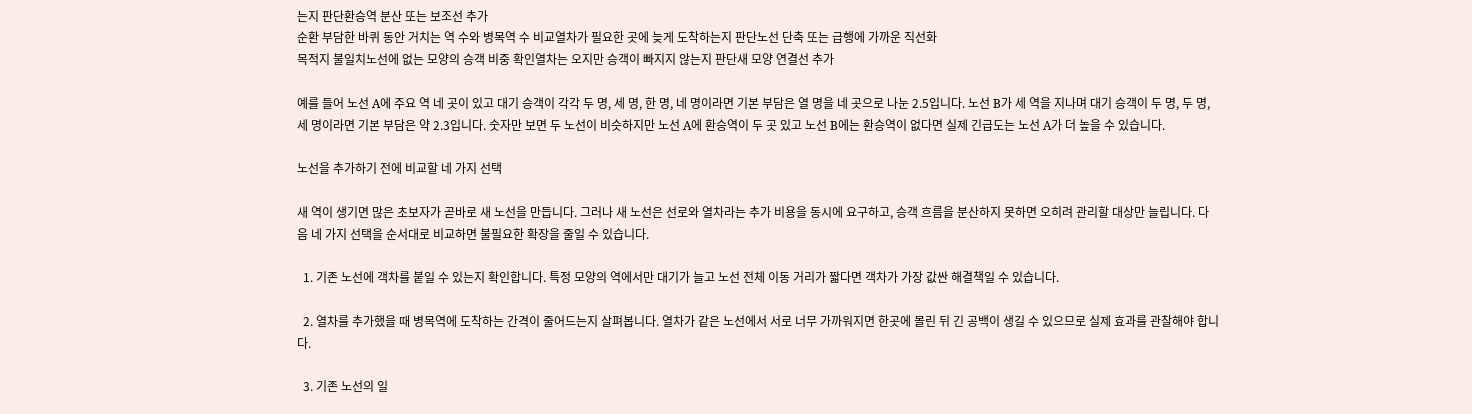는지 판단환승역 분산 또는 보조선 추가
순환 부담한 바퀴 동안 거치는 역 수와 병목역 수 비교열차가 필요한 곳에 늦게 도착하는지 판단노선 단축 또는 급행에 가까운 직선화
목적지 불일치노선에 없는 모양의 승객 비중 확인열차는 오지만 승객이 빠지지 않는지 판단새 모양 연결선 추가

예를 들어 노선 A에 주요 역 네 곳이 있고 대기 승객이 각각 두 명, 세 명, 한 명, 네 명이라면 기본 부담은 열 명을 네 곳으로 나눈 2.5입니다. 노선 B가 세 역을 지나며 대기 승객이 두 명, 두 명, 세 명이라면 기본 부담은 약 2.3입니다. 숫자만 보면 두 노선이 비슷하지만 노선 A에 환승역이 두 곳 있고 노선 B에는 환승역이 없다면 실제 긴급도는 노선 A가 더 높을 수 있습니다.

노선을 추가하기 전에 비교할 네 가지 선택

새 역이 생기면 많은 초보자가 곧바로 새 노선을 만듭니다. 그러나 새 노선은 선로와 열차라는 추가 비용을 동시에 요구하고, 승객 흐름을 분산하지 못하면 오히려 관리할 대상만 늘립니다. 다음 네 가지 선택을 순서대로 비교하면 불필요한 확장을 줄일 수 있습니다.

  1. 기존 노선에 객차를 붙일 수 있는지 확인합니다. 특정 모양의 역에서만 대기가 늘고 노선 전체 이동 거리가 짧다면 객차가 가장 값싼 해결책일 수 있습니다.

  2. 열차를 추가했을 때 병목역에 도착하는 간격이 줄어드는지 살펴봅니다. 열차가 같은 노선에서 서로 너무 가까워지면 한곳에 몰린 뒤 긴 공백이 생길 수 있으므로 실제 효과를 관찰해야 합니다.

  3. 기존 노선의 일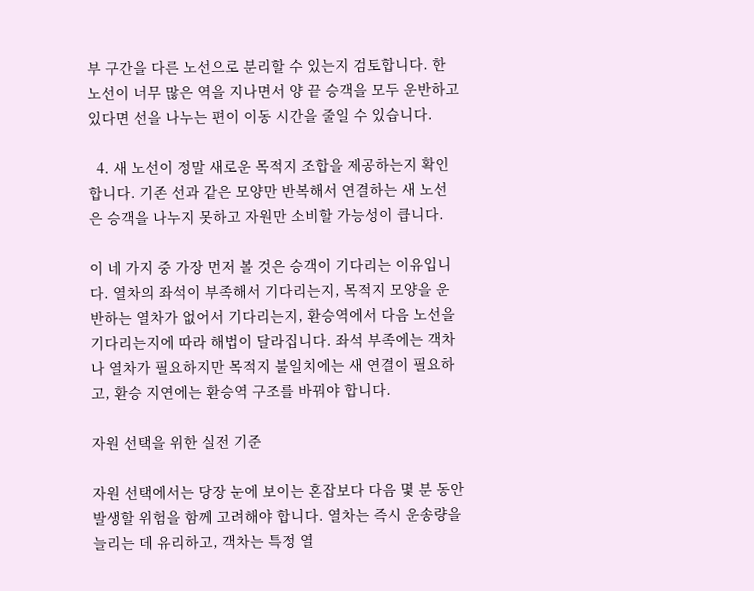부 구간을 다른 노선으로 분리할 수 있는지 검토합니다. 한 노선이 너무 많은 역을 지나면서 양 끝 승객을 모두 운반하고 있다면 선을 나누는 편이 이동 시간을 줄일 수 있습니다.

  4. 새 노선이 정말 새로운 목적지 조합을 제공하는지 확인합니다. 기존 선과 같은 모양만 반복해서 연결하는 새 노선은 승객을 나누지 못하고 자원만 소비할 가능성이 큽니다.

이 네 가지 중 가장 먼저 볼 것은 승객이 기다리는 이유입니다. 열차의 좌석이 부족해서 기다리는지, 목적지 모양을 운반하는 열차가 없어서 기다리는지, 환승역에서 다음 노선을 기다리는지에 따라 해법이 달라집니다. 좌석 부족에는 객차나 열차가 필요하지만 목적지 불일치에는 새 연결이 필요하고, 환승 지연에는 환승역 구조를 바꿔야 합니다.

자원 선택을 위한 실전 기준

자원 선택에서는 당장 눈에 보이는 혼잡보다 다음 몇 분 동안 발생할 위험을 함께 고려해야 합니다. 열차는 즉시 운송량을 늘리는 데 유리하고, 객차는 특정 열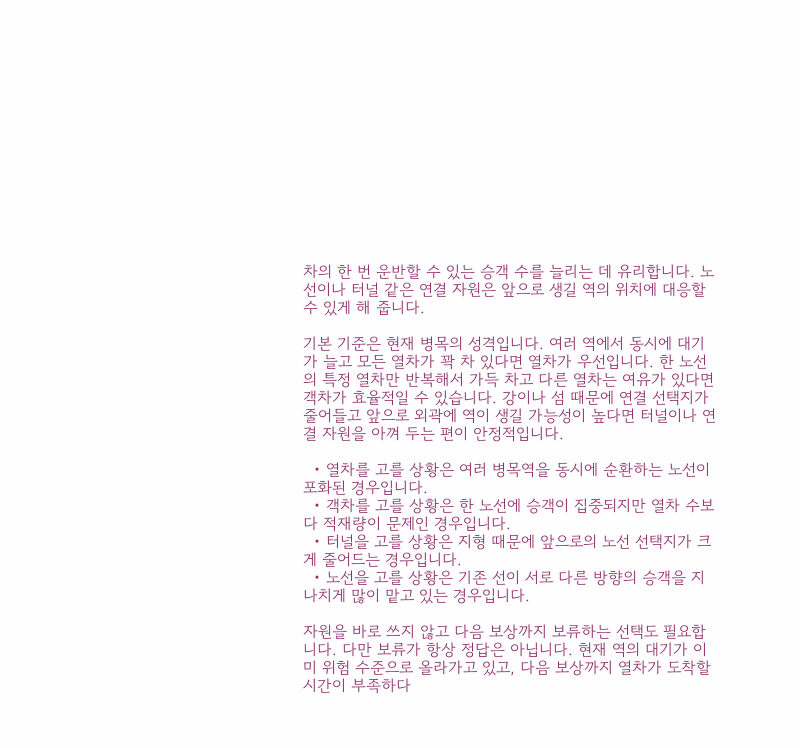차의 한 번 운반할 수 있는 승객 수를 늘리는 데 유리합니다. 노선이나 터널 같은 연결 자원은 앞으로 생길 역의 위치에 대응할 수 있게 해 줍니다.

기본 기준은 현재 병목의 성격입니다. 여러 역에서 동시에 대기가 늘고 모든 열차가 꽉 차 있다면 열차가 우선입니다. 한 노선의 특정 열차만 반복해서 가득 차고 다른 열차는 여유가 있다면 객차가 효율적일 수 있습니다. 강이나 섬 때문에 연결 선택지가 줄어들고 앞으로 외곽에 역이 생길 가능성이 높다면 터널이나 연결 자원을 아껴 두는 편이 안정적입니다.

  • 열차를 고를 상황은 여러 병목역을 동시에 순환하는 노선이 포화된 경우입니다.
  • 객차를 고를 상황은 한 노선에 승객이 집중되지만 열차 수보다 적재량이 문제인 경우입니다.
  • 터널을 고를 상황은 지형 때문에 앞으로의 노선 선택지가 크게 줄어드는 경우입니다.
  • 노선을 고를 상황은 기존 선이 서로 다른 방향의 승객을 지나치게 많이 맡고 있는 경우입니다.

자원을 바로 쓰지 않고 다음 보상까지 보류하는 선택도 필요합니다. 다만 보류가 항상 정답은 아닙니다. 현재 역의 대기가 이미 위험 수준으로 올라가고 있고, 다음 보상까지 열차가 도착할 시간이 부족하다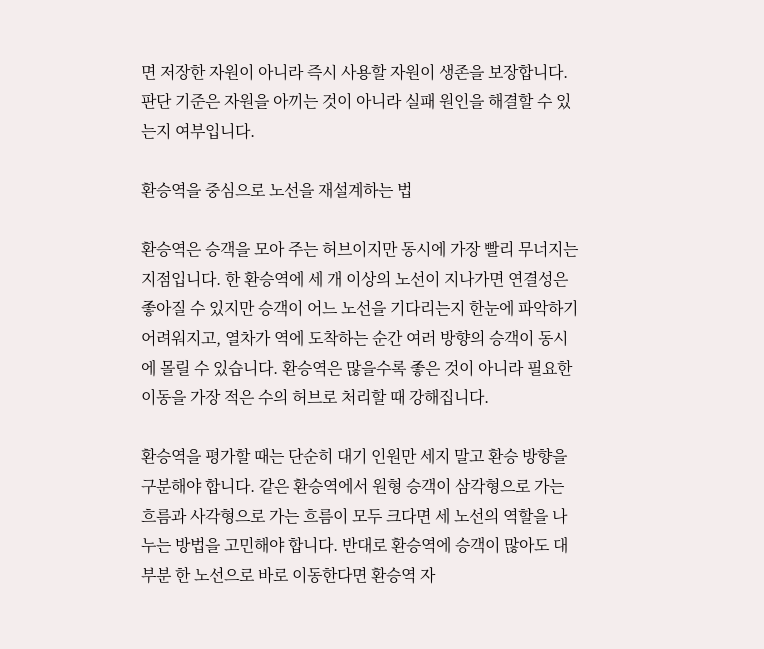면 저장한 자원이 아니라 즉시 사용할 자원이 생존을 보장합니다. 판단 기준은 자원을 아끼는 것이 아니라 실패 원인을 해결할 수 있는지 여부입니다.

환승역을 중심으로 노선을 재설계하는 법

환승역은 승객을 모아 주는 허브이지만 동시에 가장 빨리 무너지는 지점입니다. 한 환승역에 세 개 이상의 노선이 지나가면 연결성은 좋아질 수 있지만 승객이 어느 노선을 기다리는지 한눈에 파악하기 어려워지고, 열차가 역에 도착하는 순간 여러 방향의 승객이 동시에 몰릴 수 있습니다. 환승역은 많을수록 좋은 것이 아니라 필요한 이동을 가장 적은 수의 허브로 처리할 때 강해집니다.

환승역을 평가할 때는 단순히 대기 인원만 세지 말고 환승 방향을 구분해야 합니다. 같은 환승역에서 원형 승객이 삼각형으로 가는 흐름과 사각형으로 가는 흐름이 모두 크다면 세 노선의 역할을 나누는 방법을 고민해야 합니다. 반대로 환승역에 승객이 많아도 대부분 한 노선으로 바로 이동한다면 환승역 자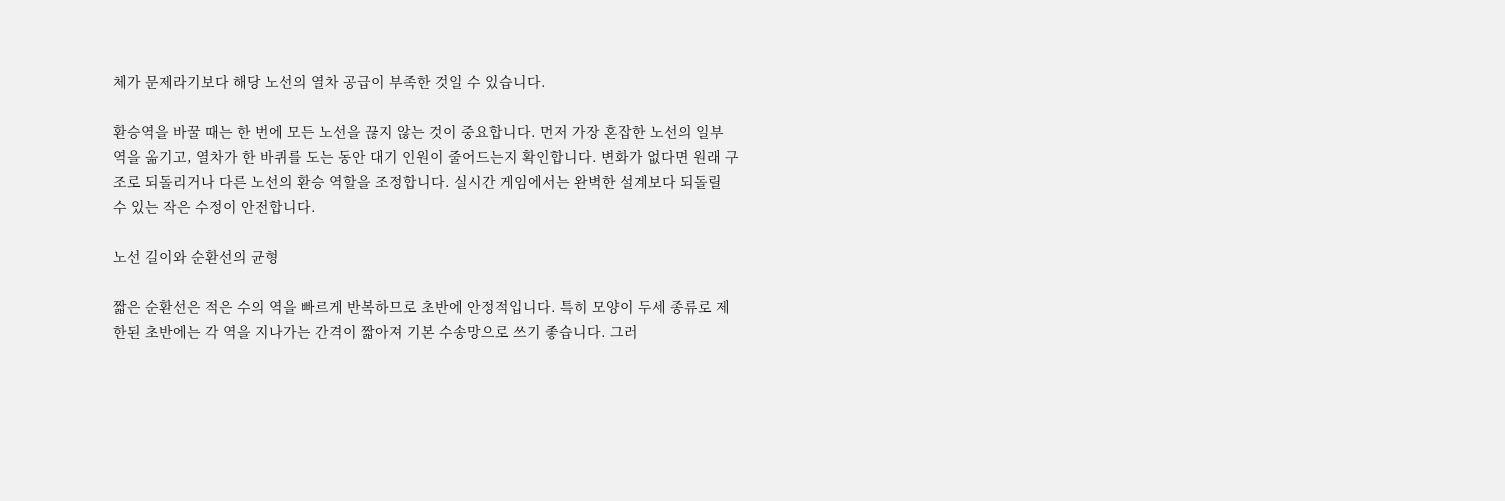체가 문제라기보다 해당 노선의 열차 공급이 부족한 것일 수 있습니다.

환승역을 바꿀 때는 한 번에 모든 노선을 끊지 않는 것이 중요합니다. 먼저 가장 혼잡한 노선의 일부 역을 옮기고, 열차가 한 바퀴를 도는 동안 대기 인원이 줄어드는지 확인합니다. 변화가 없다면 원래 구조로 되돌리거나 다른 노선의 환승 역할을 조정합니다. 실시간 게임에서는 완벽한 설계보다 되돌릴 수 있는 작은 수정이 안전합니다.

노선 길이와 순환선의 균형

짧은 순환선은 적은 수의 역을 빠르게 반복하므로 초반에 안정적입니다. 특히 모양이 두세 종류로 제한된 초반에는 각 역을 지나가는 간격이 짧아져 기본 수송망으로 쓰기 좋습니다. 그러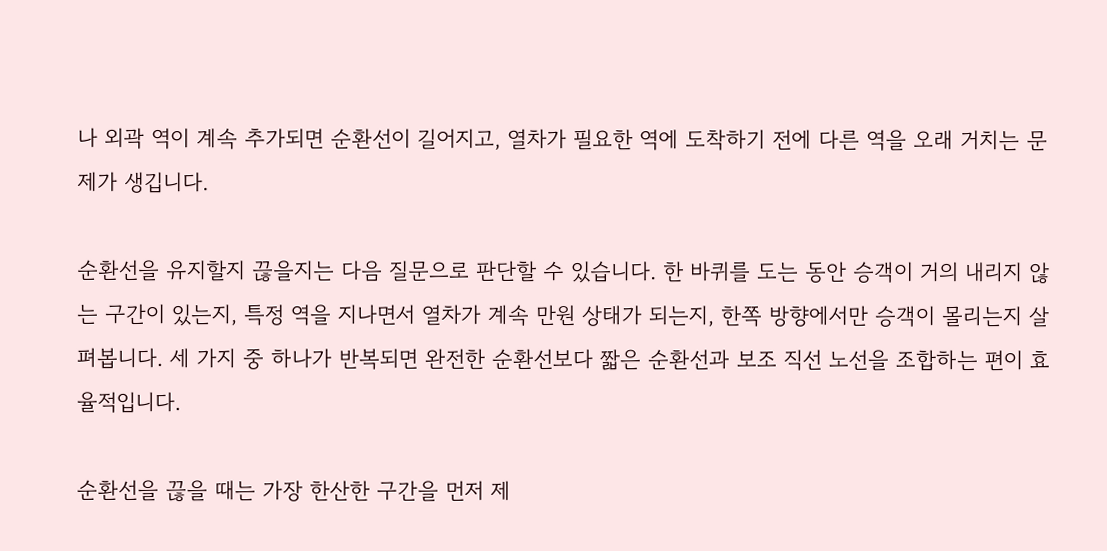나 외곽 역이 계속 추가되면 순환선이 길어지고, 열차가 필요한 역에 도착하기 전에 다른 역을 오래 거치는 문제가 생깁니다.

순환선을 유지할지 끊을지는 다음 질문으로 판단할 수 있습니다. 한 바퀴를 도는 동안 승객이 거의 내리지 않는 구간이 있는지, 특정 역을 지나면서 열차가 계속 만원 상태가 되는지, 한쪽 방향에서만 승객이 몰리는지 살펴봅니다. 세 가지 중 하나가 반복되면 완전한 순환선보다 짧은 순환선과 보조 직선 노선을 조합하는 편이 효율적입니다.

순환선을 끊을 때는 가장 한산한 구간을 먼저 제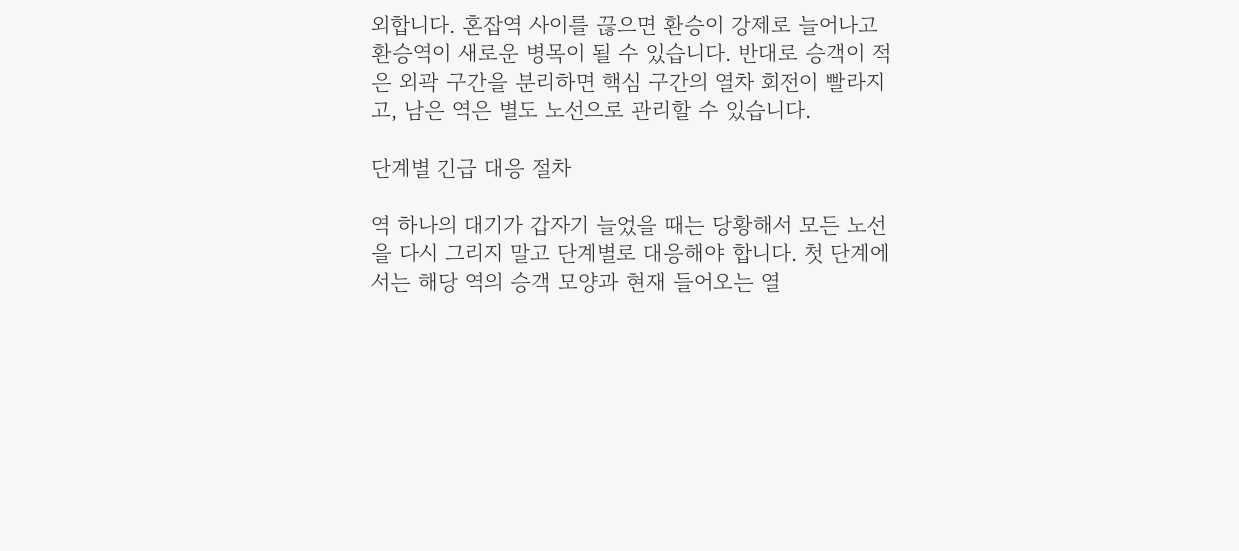외합니다. 혼잡역 사이를 끊으면 환승이 강제로 늘어나고 환승역이 새로운 병목이 될 수 있습니다. 반대로 승객이 적은 외곽 구간을 분리하면 핵심 구간의 열차 회전이 빨라지고, 남은 역은 별도 노선으로 관리할 수 있습니다.

단계별 긴급 대응 절차

역 하나의 대기가 갑자기 늘었을 때는 당황해서 모든 노선을 다시 그리지 말고 단계별로 대응해야 합니다. 첫 단계에서는 해당 역의 승객 모양과 현재 들어오는 열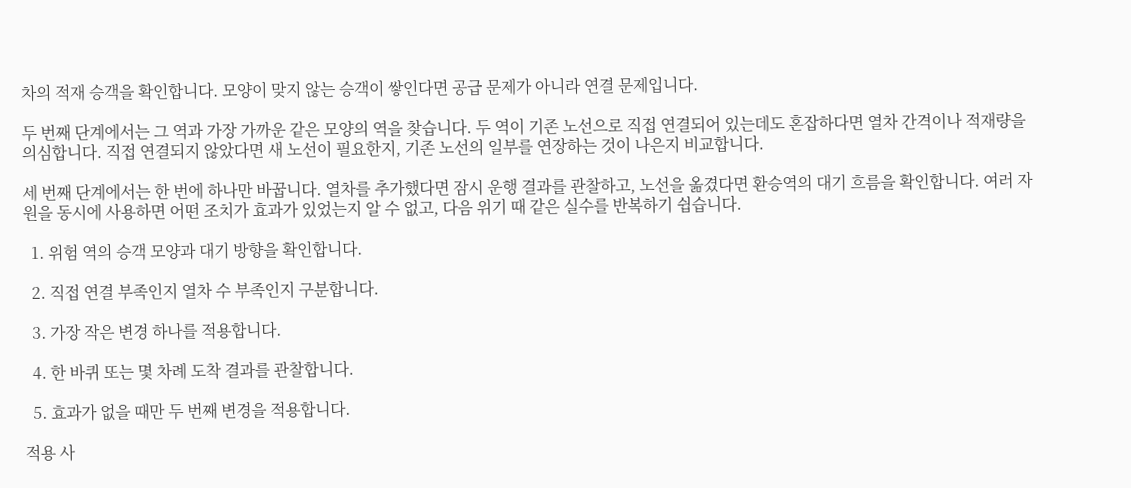차의 적재 승객을 확인합니다. 모양이 맞지 않는 승객이 쌓인다면 공급 문제가 아니라 연결 문제입니다.

두 번째 단계에서는 그 역과 가장 가까운 같은 모양의 역을 찾습니다. 두 역이 기존 노선으로 직접 연결되어 있는데도 혼잡하다면 열차 간격이나 적재량을 의심합니다. 직접 연결되지 않았다면 새 노선이 필요한지, 기존 노선의 일부를 연장하는 것이 나은지 비교합니다.

세 번째 단계에서는 한 번에 하나만 바꿉니다. 열차를 추가했다면 잠시 운행 결과를 관찰하고, 노선을 옮겼다면 환승역의 대기 흐름을 확인합니다. 여러 자원을 동시에 사용하면 어떤 조치가 효과가 있었는지 알 수 없고, 다음 위기 때 같은 실수를 반복하기 쉽습니다.

  1. 위험 역의 승객 모양과 대기 방향을 확인합니다.

  2. 직접 연결 부족인지 열차 수 부족인지 구분합니다.

  3. 가장 작은 변경 하나를 적용합니다.

  4. 한 바퀴 또는 몇 차례 도착 결과를 관찰합니다.

  5. 효과가 없을 때만 두 번째 변경을 적용합니다.

적용 사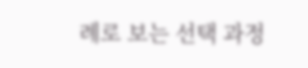례로 보는 선택 과정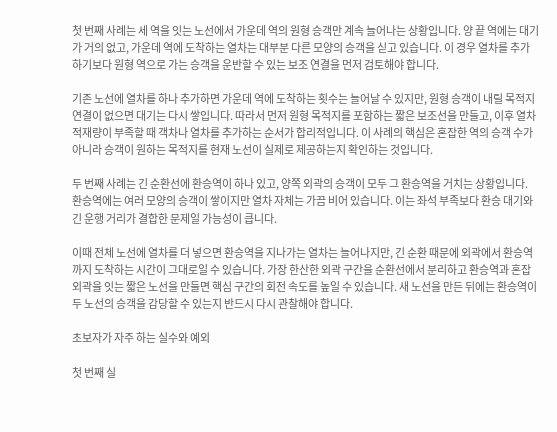첫 번째 사례는 세 역을 잇는 노선에서 가운데 역의 원형 승객만 계속 늘어나는 상황입니다. 양 끝 역에는 대기가 거의 없고, 가운데 역에 도착하는 열차는 대부분 다른 모양의 승객을 싣고 있습니다. 이 경우 열차를 추가하기보다 원형 역으로 가는 승객을 운반할 수 있는 보조 연결을 먼저 검토해야 합니다.

기존 노선에 열차를 하나 추가하면 가운데 역에 도착하는 횟수는 늘어날 수 있지만, 원형 승객이 내릴 목적지 연결이 없으면 대기는 다시 쌓입니다. 따라서 먼저 원형 목적지를 포함하는 짧은 보조선을 만들고, 이후 열차 적재량이 부족할 때 객차나 열차를 추가하는 순서가 합리적입니다. 이 사례의 핵심은 혼잡한 역의 승객 수가 아니라 승객이 원하는 목적지를 현재 노선이 실제로 제공하는지 확인하는 것입니다.

두 번째 사례는 긴 순환선에 환승역이 하나 있고, 양쪽 외곽의 승객이 모두 그 환승역을 거치는 상황입니다. 환승역에는 여러 모양의 승객이 쌓이지만 열차 자체는 가끔 비어 있습니다. 이는 좌석 부족보다 환승 대기와 긴 운행 거리가 결합한 문제일 가능성이 큽니다.

이때 전체 노선에 열차를 더 넣으면 환승역을 지나가는 열차는 늘어나지만, 긴 순환 때문에 외곽에서 환승역까지 도착하는 시간이 그대로일 수 있습니다. 가장 한산한 외곽 구간을 순환선에서 분리하고 환승역과 혼잡 외곽을 잇는 짧은 노선을 만들면 핵심 구간의 회전 속도를 높일 수 있습니다. 새 노선을 만든 뒤에는 환승역이 두 노선의 승객을 감당할 수 있는지 반드시 다시 관찰해야 합니다.

초보자가 자주 하는 실수와 예외

첫 번째 실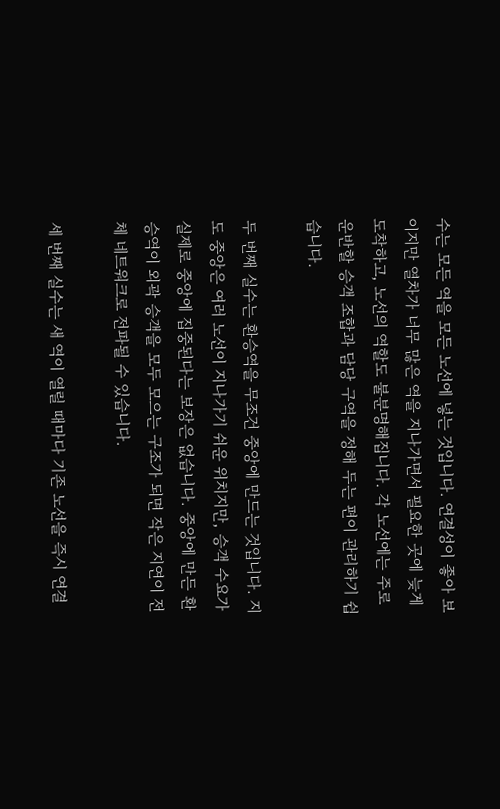수는 모든 역을 모든 노선에 넣는 것입니다. 연결성이 좋아 보이지만 열차가 너무 많은 역을 지나가면서 필요한 곳에 늦게 도착하고, 노선의 역할도 불분명해집니다. 각 노선에는 주로 운반할 승객 조합과 담당 구역을 정해 두는 편이 관리하기 쉽습니다.

두 번째 실수는 환승역을 무조건 중앙에 만드는 것입니다. 지도 중앙은 여러 노선이 지나가기 쉬운 위치지만, 승객 수요가 실제로 중앙에 집중된다는 보장은 없습니다. 중앙에 만든 환승역이 외곽 승객을 모두 모으는 구조가 되면 작은 지연이 전체 네트워크로 전파될 수 있습니다.

세 번째 실수는 새 역이 열릴 때마다 기존 노선을 즉시 연결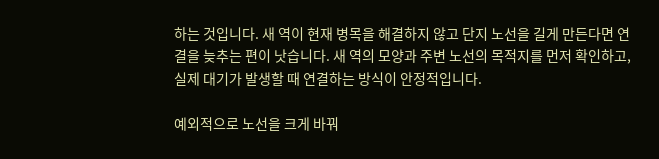하는 것입니다. 새 역이 현재 병목을 해결하지 않고 단지 노선을 길게 만든다면 연결을 늦추는 편이 낫습니다. 새 역의 모양과 주변 노선의 목적지를 먼저 확인하고, 실제 대기가 발생할 때 연결하는 방식이 안정적입니다.

예외적으로 노선을 크게 바꿔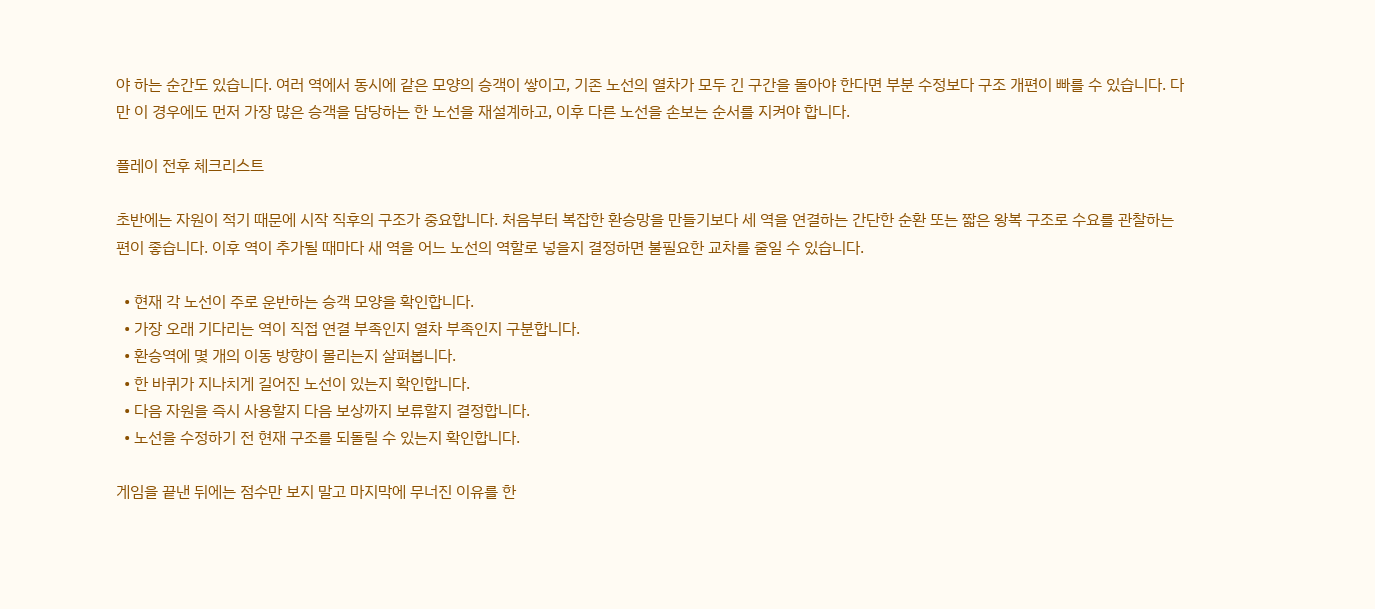야 하는 순간도 있습니다. 여러 역에서 동시에 같은 모양의 승객이 쌓이고, 기존 노선의 열차가 모두 긴 구간을 돌아야 한다면 부분 수정보다 구조 개편이 빠를 수 있습니다. 다만 이 경우에도 먼저 가장 많은 승객을 담당하는 한 노선을 재설계하고, 이후 다른 노선을 손보는 순서를 지켜야 합니다.

플레이 전후 체크리스트

초반에는 자원이 적기 때문에 시작 직후의 구조가 중요합니다. 처음부터 복잡한 환승망을 만들기보다 세 역을 연결하는 간단한 순환 또는 짧은 왕복 구조로 수요를 관찰하는 편이 좋습니다. 이후 역이 추가될 때마다 새 역을 어느 노선의 역할로 넣을지 결정하면 불필요한 교차를 줄일 수 있습니다.

  • 현재 각 노선이 주로 운반하는 승객 모양을 확인합니다.
  • 가장 오래 기다리는 역이 직접 연결 부족인지 열차 부족인지 구분합니다.
  • 환승역에 몇 개의 이동 방향이 몰리는지 살펴봅니다.
  • 한 바퀴가 지나치게 길어진 노선이 있는지 확인합니다.
  • 다음 자원을 즉시 사용할지 다음 보상까지 보류할지 결정합니다.
  • 노선을 수정하기 전 현재 구조를 되돌릴 수 있는지 확인합니다.

게임을 끝낸 뒤에는 점수만 보지 말고 마지막에 무너진 이유를 한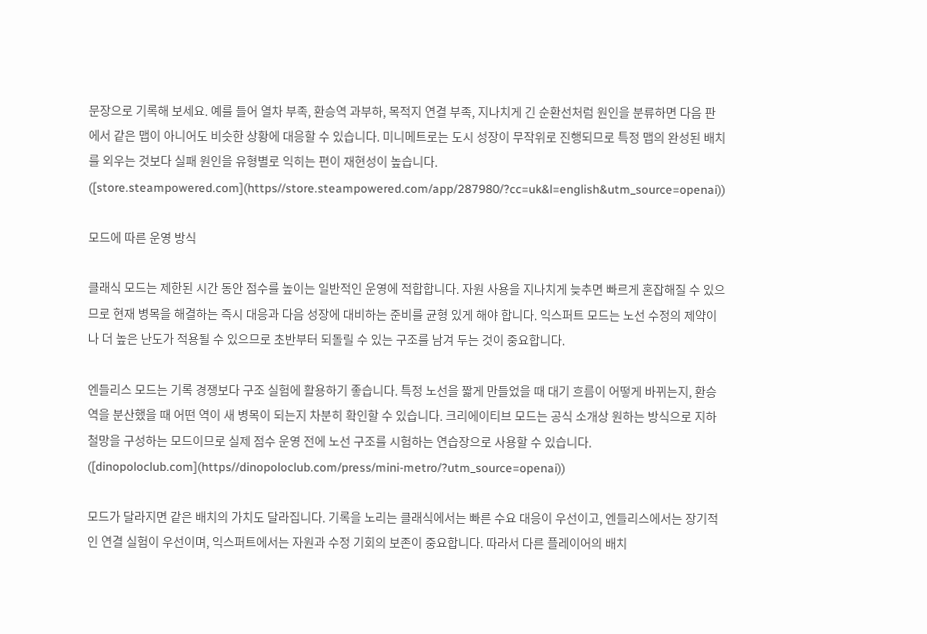문장으로 기록해 보세요. 예를 들어 열차 부족, 환승역 과부하, 목적지 연결 부족, 지나치게 긴 순환선처럼 원인을 분류하면 다음 판에서 같은 맵이 아니어도 비슷한 상황에 대응할 수 있습니다. 미니메트로는 도시 성장이 무작위로 진행되므로 특정 맵의 완성된 배치를 외우는 것보다 실패 원인을 유형별로 익히는 편이 재현성이 높습니다. ([store.steampowered.com](https//store.steampowered.com/app/287980/?cc=uk&l=english&utm_source=openai))

모드에 따른 운영 방식

클래식 모드는 제한된 시간 동안 점수를 높이는 일반적인 운영에 적합합니다. 자원 사용을 지나치게 늦추면 빠르게 혼잡해질 수 있으므로 현재 병목을 해결하는 즉시 대응과 다음 성장에 대비하는 준비를 균형 있게 해야 합니다. 익스퍼트 모드는 노선 수정의 제약이나 더 높은 난도가 적용될 수 있으므로 초반부터 되돌릴 수 있는 구조를 남겨 두는 것이 중요합니다.

엔들리스 모드는 기록 경쟁보다 구조 실험에 활용하기 좋습니다. 특정 노선을 짧게 만들었을 때 대기 흐름이 어떻게 바뀌는지, 환승역을 분산했을 때 어떤 역이 새 병목이 되는지 차분히 확인할 수 있습니다. 크리에이티브 모드는 공식 소개상 원하는 방식으로 지하철망을 구성하는 모드이므로 실제 점수 운영 전에 노선 구조를 시험하는 연습장으로 사용할 수 있습니다. ([dinopoloclub.com](https//dinopoloclub.com/press/mini-metro/?utm_source=openai))

모드가 달라지면 같은 배치의 가치도 달라집니다. 기록을 노리는 클래식에서는 빠른 수요 대응이 우선이고, 엔들리스에서는 장기적인 연결 실험이 우선이며, 익스퍼트에서는 자원과 수정 기회의 보존이 중요합니다. 따라서 다른 플레이어의 배치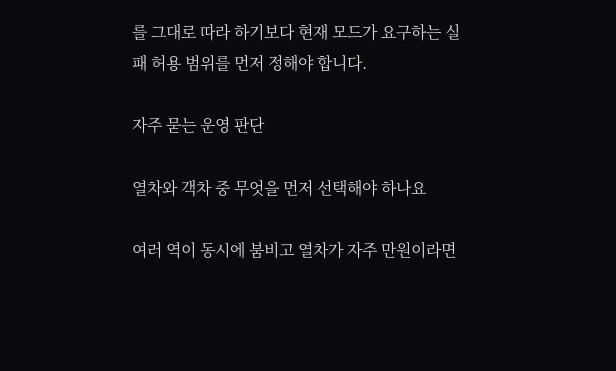를 그대로 따라 하기보다 현재 모드가 요구하는 실패 허용 범위를 먼저 정해야 합니다.

자주 묻는 운영 판단

열차와 객차 중 무엇을 먼저 선택해야 하나요

여러 역이 동시에 붐비고 열차가 자주 만원이라면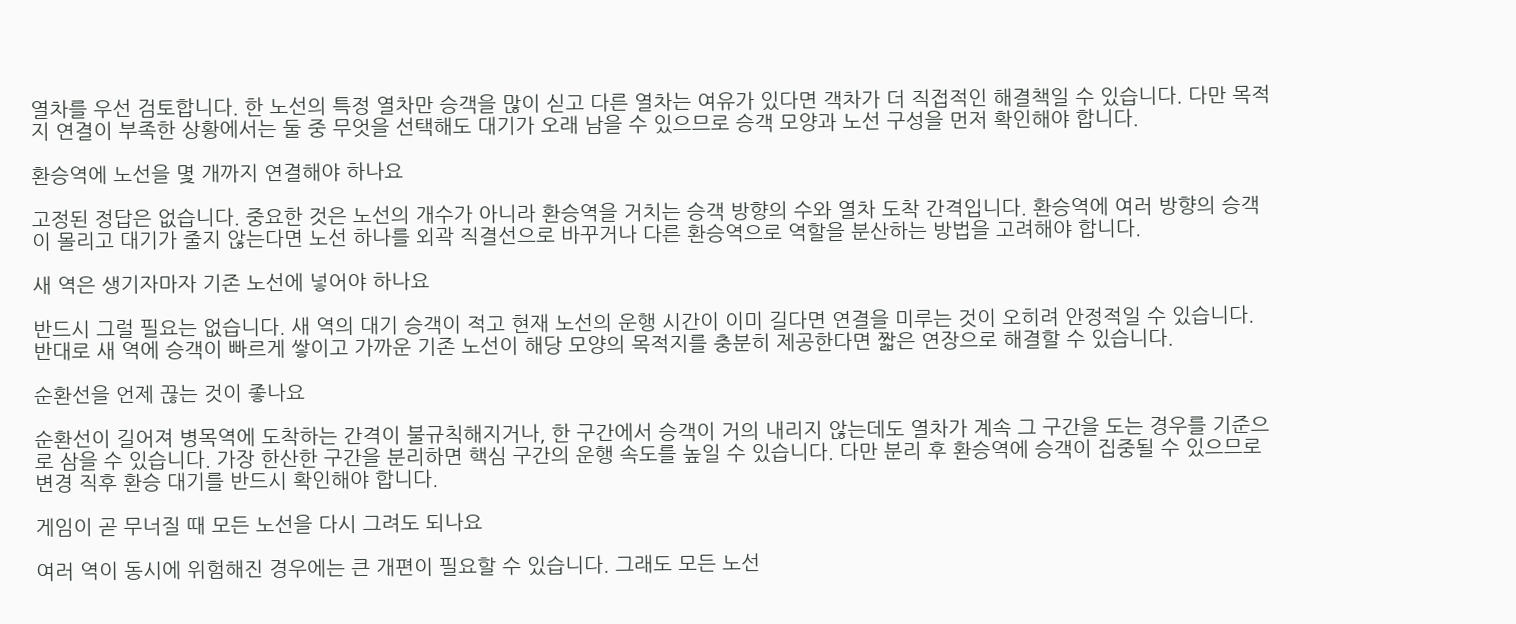열차를 우선 검토합니다. 한 노선의 특정 열차만 승객을 많이 싣고 다른 열차는 여유가 있다면 객차가 더 직접적인 해결책일 수 있습니다. 다만 목적지 연결이 부족한 상황에서는 둘 중 무엇을 선택해도 대기가 오래 남을 수 있으므로 승객 모양과 노선 구성을 먼저 확인해야 합니다.

환승역에 노선을 몇 개까지 연결해야 하나요

고정된 정답은 없습니다. 중요한 것은 노선의 개수가 아니라 환승역을 거치는 승객 방향의 수와 열차 도착 간격입니다. 환승역에 여러 방향의 승객이 몰리고 대기가 줄지 않는다면 노선 하나를 외곽 직결선으로 바꾸거나 다른 환승역으로 역할을 분산하는 방법을 고려해야 합니다.

새 역은 생기자마자 기존 노선에 넣어야 하나요

반드시 그럴 필요는 없습니다. 새 역의 대기 승객이 적고 현재 노선의 운행 시간이 이미 길다면 연결을 미루는 것이 오히려 안정적일 수 있습니다. 반대로 새 역에 승객이 빠르게 쌓이고 가까운 기존 노선이 해당 모양의 목적지를 충분히 제공한다면 짧은 연장으로 해결할 수 있습니다.

순환선을 언제 끊는 것이 좋나요

순환선이 길어져 병목역에 도착하는 간격이 불규칙해지거나, 한 구간에서 승객이 거의 내리지 않는데도 열차가 계속 그 구간을 도는 경우를 기준으로 삼을 수 있습니다. 가장 한산한 구간을 분리하면 핵심 구간의 운행 속도를 높일 수 있습니다. 다만 분리 후 환승역에 승객이 집중될 수 있으므로 변경 직후 환승 대기를 반드시 확인해야 합니다.

게임이 곧 무너질 때 모든 노선을 다시 그려도 되나요

여러 역이 동시에 위험해진 경우에는 큰 개편이 필요할 수 있습니다. 그래도 모든 노선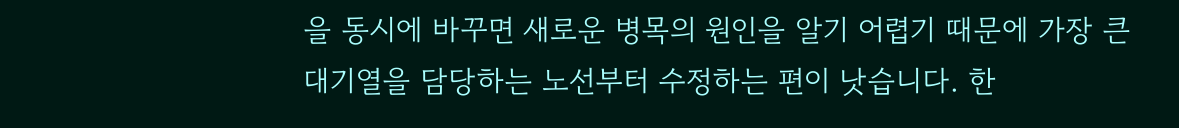을 동시에 바꾸면 새로운 병목의 원인을 알기 어렵기 때문에 가장 큰 대기열을 담당하는 노선부터 수정하는 편이 낫습니다. 한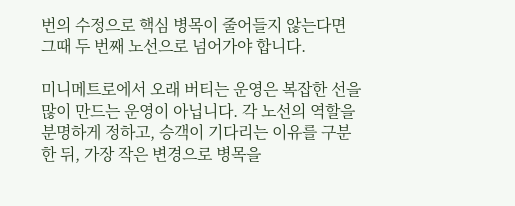번의 수정으로 핵심 병목이 줄어들지 않는다면 그때 두 번째 노선으로 넘어가야 합니다.

미니메트로에서 오래 버티는 운영은 복잡한 선을 많이 만드는 운영이 아닙니다. 각 노선의 역할을 분명하게 정하고, 승객이 기다리는 이유를 구분한 뒤, 가장 작은 변경으로 병목을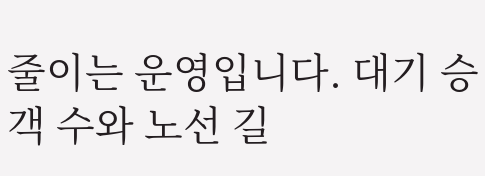줄이는 운영입니다. 대기 승객 수와 노선 길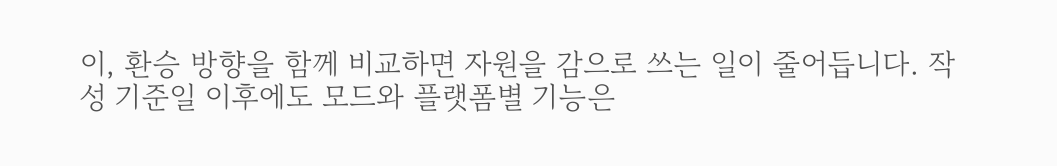이, 환승 방향을 함께 비교하면 자원을 감으로 쓰는 일이 줄어듭니다. 작성 기준일 이후에도 모드와 플랫폼별 기능은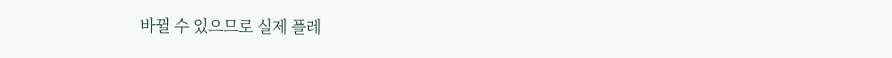바뀔 수 있으므로 실제 플레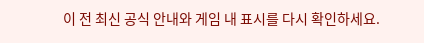이 전 최신 공식 안내와 게임 내 표시를 다시 확인하세요.